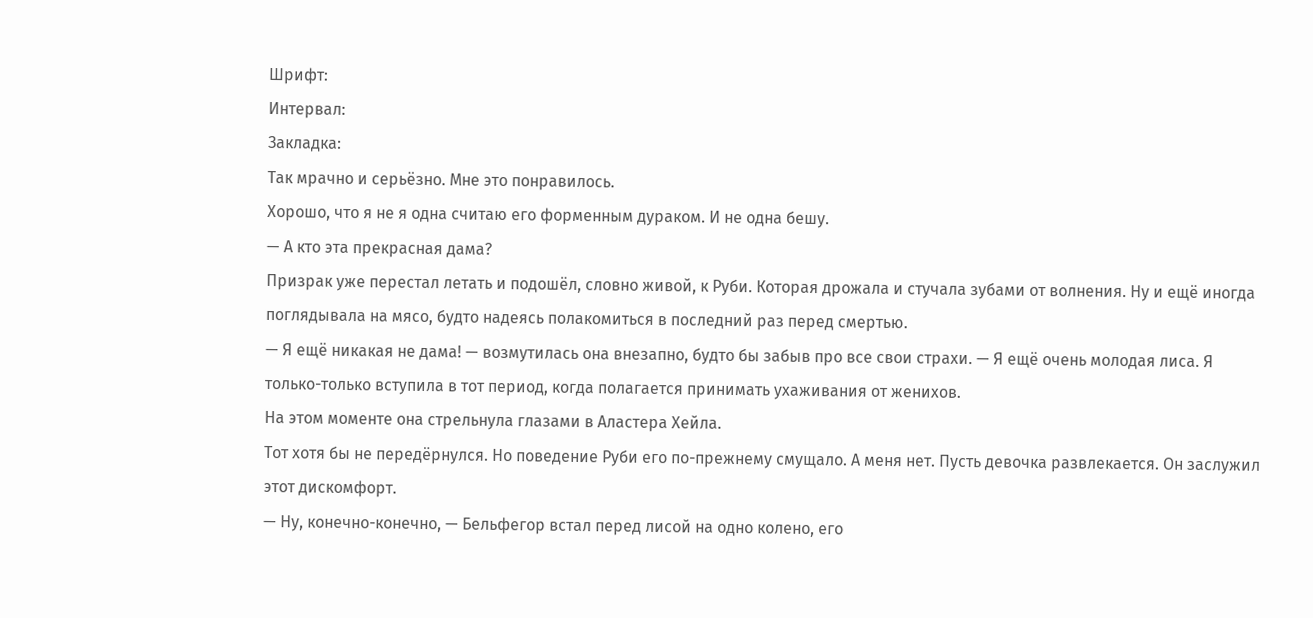Шрифт:
Интервал:
Закладка:
Так мрачно и серьёзно. Мне это понравилось.
Хорошо, что я не я одна считаю его форменным дураком. И не одна бешу.
— А кто эта прекрасная дама?
Призрак уже перестал летать и подошёл, словно живой, к Руби. Которая дрожала и стучала зубами от волнения. Ну и ещё иногда поглядывала на мясо, будто надеясь полакомиться в последний раз перед смертью.
— Я ещё никакая не дама! — возмутилась она внезапно, будто бы забыв про все свои страхи. — Я ещё очень молодая лиса. Я только-только вступила в тот период, когда полагается принимать ухаживания от женихов.
На этом моменте она стрельнула глазами в Аластера Хейла.
Тот хотя бы не передёрнулся. Но поведение Руби его по-прежнему смущало. А меня нет. Пусть девочка развлекается. Он заслужил этот дискомфорт.
— Ну, конечно-конечно, — Бельфегор встал перед лисой на одно колено, его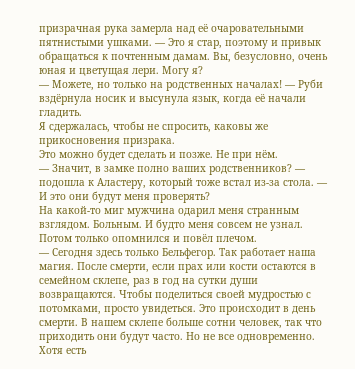призрачная рука замерла над её очаровательными пятнистыми ушками. — Это я стар, поэтому и привык обращаться к почтенным дамам. Вы, безусловно, очень юная и цветущая лери. Могу я?
— Можете, но только на родственных началах! — Руби вздёрнула носик и высунула язык, когда её начали гладить.
Я сдержалась, чтобы не спросить, каковы же прикосновения призрака.
Это можно будет сделать и позже. Не при нём.
— Значит, в замке полно ваших родственников? — подошла к Аластеру, который тоже встал из-за стола. — И это они будут меня проверять?
На какой-то миг мужчина одарил меня странным взглядом. Больным. И будто меня совсем не узнал.
Потом только опомнился и повёл плечом.
— Сегодня здесь только Бельфегор. Так работает наша магия. После смерти, если прах или кости остаются в семейном склепе, раз в год на сутки души возвращаются. Чтобы поделиться своей мудростью с потомками, просто увидеться. Это происходит в день смерти. В нашем склепе больше сотни человек, так что приходить они будут часто. Но не все одновременно. Хотя есть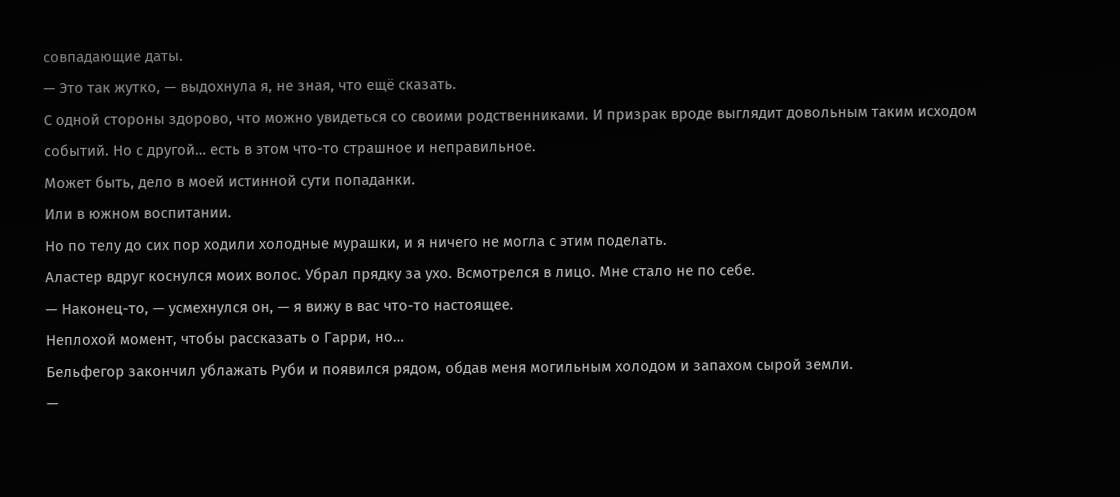совпадающие даты.
— Это так жутко, — выдохнула я, не зная, что ещё сказать.
С одной стороны здорово, что можно увидеться со своими родственниками. И призрак вроде выглядит довольным таким исходом событий. Но с другой… есть в этом что-то страшное и неправильное.
Может быть, дело в моей истинной сути попаданки.
Или в южном воспитании.
Но по телу до сих пор ходили холодные мурашки, и я ничего не могла с этим поделать.
Аластер вдруг коснулся моих волос. Убрал прядку за ухо. Всмотрелся в лицо. Мне стало не по себе.
— Наконец-то, — усмехнулся он, — я вижу в вас что-то настоящее.
Неплохой момент, чтобы рассказать о Гарри, но…
Бельфегор закончил ублажать Руби и появился рядом, обдав меня могильным холодом и запахом сырой земли.
—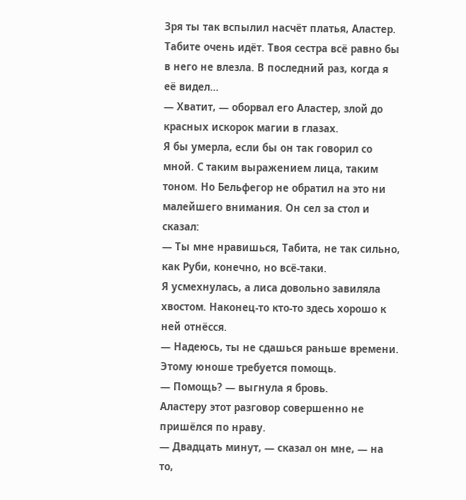Зря ты так вспылил насчёт платья, Аластер. Табите очень идёт. Твоя сестра всё равно бы в него не влезла. В последний раз, когда я её видел…
— Хватит, — оборвал его Аластер, злой до красных искорок магии в глазах.
Я бы умерла, если бы он так говорил со мной. С таким выражением лица, таким тоном. Но Бельфегор не обратил на это ни малейшего внимания. Он сел за стол и сказал:
— Ты мне нравишься, Табита, не так сильно, как Руби, конечно, но всё-таки.
Я усмехнулась, а лиса довольно завиляла хвостом. Наконец-то кто-то здесь хорошо к ней отнёсся.
— Надеюсь, ты не сдашься раньше времени. Этому юноше требуется помощь.
— Помощь? — выгнула я бровь.
Аластеру этот разговор совершенно не пришёлся по нраву.
— Двадцать минут, — сказал он мне, — на то,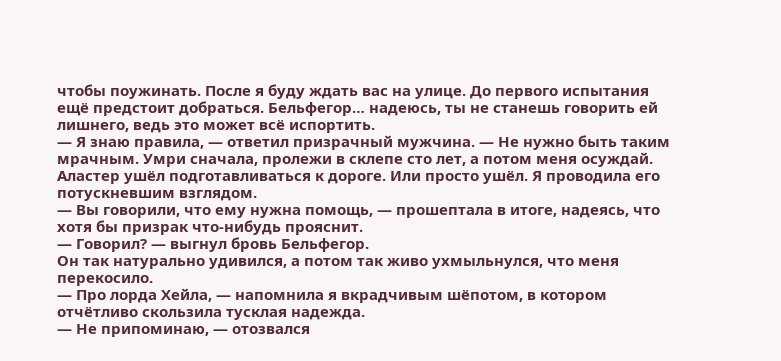чтобы поужинать. После я буду ждать вас на улице. До первого испытания ещё предстоит добраться. Бельфегор… надеюсь, ты не станешь говорить ей лишнего, ведь это может всё испортить.
— Я знаю правила, — ответил призрачный мужчина. — Не нужно быть таким мрачным. Умри сначала, пролежи в склепе сто лет, а потом меня осуждай.
Аластер ушёл подготавливаться к дороге. Или просто ушёл. Я проводила его потускневшим взглядом.
— Вы говорили, что ему нужна помощь, — прошептала в итоге, надеясь, что хотя бы призрак что-нибудь прояснит.
— Говорил? — выгнул бровь Бельфегор.
Он так натурально удивился, а потом так живо ухмыльнулся, что меня перекосило.
— Про лорда Хейла, — напомнила я вкрадчивым шёпотом, в котором отчётливо скользила тусклая надежда.
— Не припоминаю, — отозвался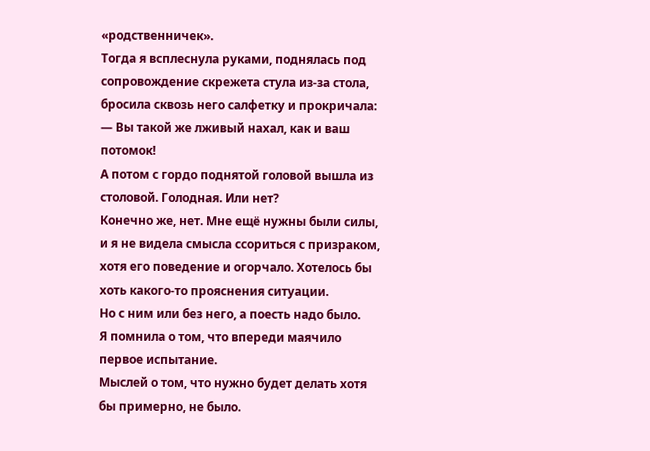«родственничек».
Тогда я всплеснула руками, поднялась под сопровождение скрежета стула из-за стола, бросила сквозь него салфетку и прокричала:
— Вы такой же лживый нахал, как и ваш потомок!
А потом с гордо поднятой головой вышла из столовой. Голодная. Или нет?
Конечно же, нет. Мне ещё нужны были силы, и я не видела смысла ссориться с призраком, хотя его поведение и огорчало. Хотелось бы хоть какого-то прояснения ситуации.
Но с ним или без него, а поесть надо было.
Я помнила о том, что впереди маячило первое испытание.
Мыслей о том, что нужно будет делать хотя бы примерно, не было.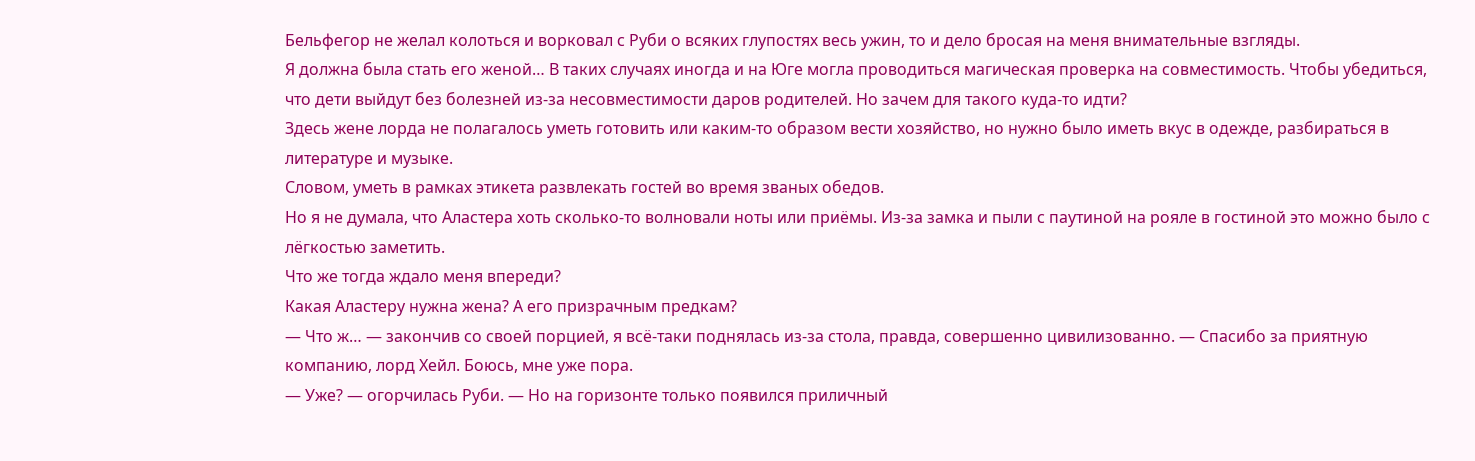Бельфегор не желал колоться и ворковал с Руби о всяких глупостях весь ужин, то и дело бросая на меня внимательные взгляды.
Я должна была стать его женой… В таких случаях иногда и на Юге могла проводиться магическая проверка на совместимость. Чтобы убедиться, что дети выйдут без болезней из-за несовместимости даров родителей. Но зачем для такого куда-то идти?
Здесь жене лорда не полагалось уметь готовить или каким-то образом вести хозяйство, но нужно было иметь вкус в одежде, разбираться в литературе и музыке.
Словом, уметь в рамках этикета развлекать гостей во время званых обедов.
Но я не думала, что Аластера хоть сколько-то волновали ноты или приёмы. Из-за замка и пыли с паутиной на рояле в гостиной это можно было с лёгкостью заметить.
Что же тогда ждало меня впереди?
Какая Аластеру нужна жена? А его призрачным предкам?
— Что ж… — закончив со своей порцией, я всё-таки поднялась из-за стола, правда, совершенно цивилизованно. — Спасибо за приятную компанию, лорд Хейл. Боюсь, мне уже пора.
— Уже? — огорчилась Руби. — Но на горизонте только появился приличный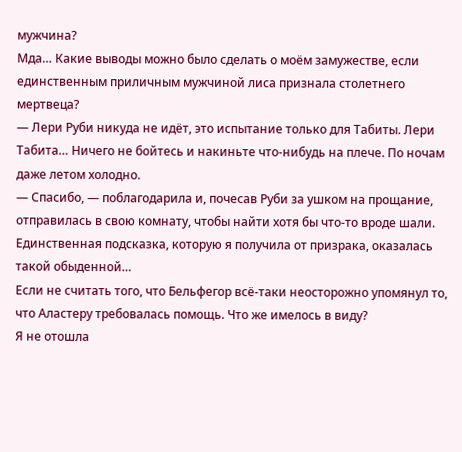мужчина?
Мда… Какие выводы можно было сделать о моём замужестве, если единственным приличным мужчиной лиса признала столетнего мертвеца?
— Лери Руби никуда не идёт, это испытание только для Табиты. Лери Табита… Ничего не бойтесь и накиньте что-нибудь на плече. По ночам даже летом холодно.
— Спасибо, — поблагодарила и, почесав Руби за ушком на прощание, отправилась в свою комнату, чтобы найти хотя бы что-то вроде шали.
Единственная подсказка, которую я получила от призрака, оказалась такой обыденной…
Если не считать того, что Бельфегор всё-таки неосторожно упомянул то, что Аластеру требовалась помощь. Что же имелось в виду?
Я не отошла